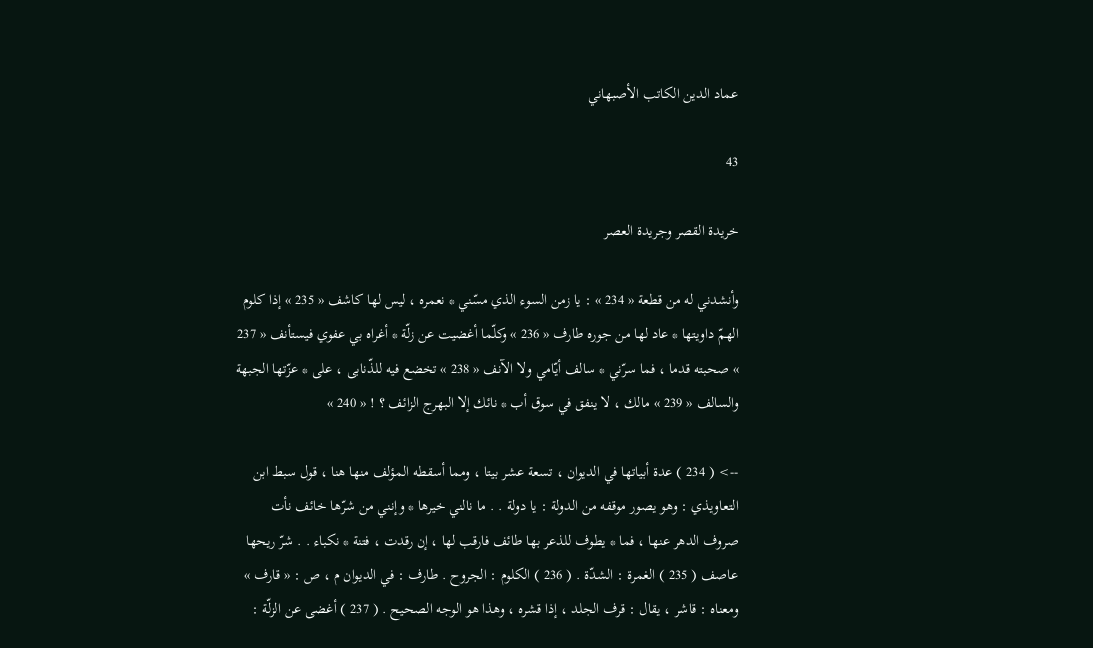عماد الدين الكاتب الأصبهاني

43

خريدة القصر وجريدة العصر

وأنشدني له من قطعة « 234 » : يا زمن السوء الذي مسّني * نعمره ، ليس لها كاشف « 235 » إذا كلوم الهمّ داويتها * عاد لها من جوره طارف « 236 » وكلّما أغضيت عن زلّة * أغراه بي عفوي فيستأنف « 237 » صحبته قدما ، فما سرّني * سالف أيّامي ولا الآنف « 238 » تخضع فيه للذّنابى ، على * عزّتها الجبهة والسالف « 239 » مالك ، لا ينفق في سوق أب * نائك إلا البهرج الزائف ؟ ! « 240 »

--> ( 234 ) عدة أبياتها في الديوان ، تسعة عشر بيتا ، ومما أسقطه المؤلف منها هنا ، قول سبط ابن التعاويذي : وهو يصور موقفه من الدولة : يا دولة . . ما نالني خيرها * وإنني من شرّها خائف نأت صروف الدهر عنها ، فما * يطوف للذعر بها طائف فارقب لها ، إن رقدت ، فتنة * نكباء . . شرّ ريحها عاصف ( 235 ) الغمرة : الشدّة . ( 236 ) الكلوم : الجروح . طارف : في الديوان م ، ص : « قارف » ومعناه : قاشر ، يقال : قرف الجلد ، إذا قشره ، وهذا هو الوجه الصحيح . ( 237 ) أغضى عن الزلّة :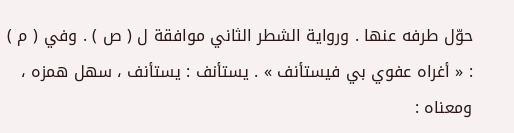حوّل طرفه عنها . ورواية الشطر الثاني موافقة ل ( ص ) . وفي ( م ) : « أغراه عفوي بي فيستأنف » . يستأنف : يستأنف ، سهل همزه ، ومعناه :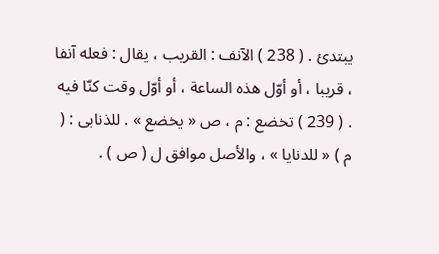يبتدئ . ( 238 ) الآنف : القريب ، يقال : فعله آنفا ، قريبا ، أو أوّل هذه الساعة ، أو أوّل وقت كنّا فيه . ( 239 ) تخضع : م ، ص « يخضع » . للذنابى : ( م ) « للدنايا » ، والأصل موافق ل ( ص ) .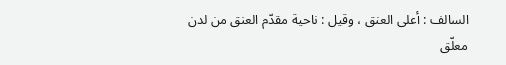السالف : أعلى العنق ، وقيل : ناحية مقدّم العنق من لدن معلّق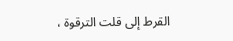القرط إلى قلت الترقوة ،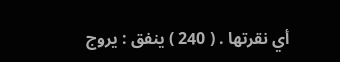أي نقرتها . ( 240 ) ينفق : يروج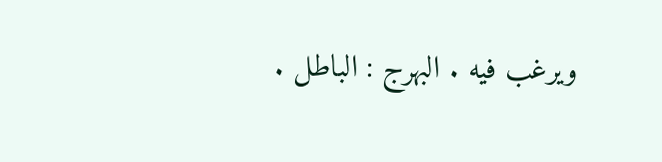ويرغب فيه . البهرج : الباطل .